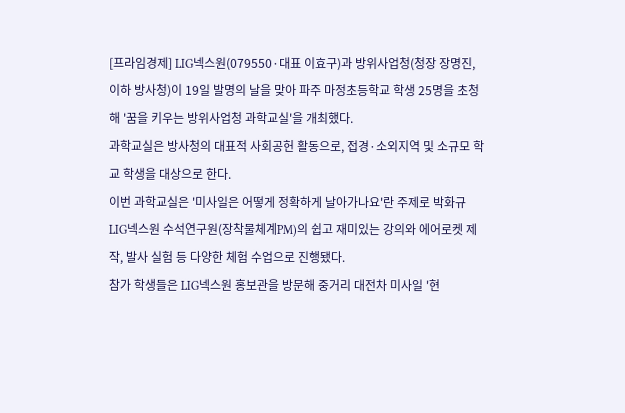[프라임경제] LIG넥스원(079550·대표 이효구)과 방위사업청(청장 장명진, 이하 방사청)이 19일 발명의 날을 맞아 파주 마정초등학교 학생 25명을 초청해 '꿈을 키우는 방위사업청 과학교실'을 개최했다.
과학교실은 방사청의 대표적 사회공헌 활동으로, 접경·소외지역 및 소규모 학교 학생을 대상으로 한다.
이번 과학교실은 '미사일은 어떻게 정확하게 날아가나요'란 주제로 박화규 LIG넥스원 수석연구원(장착물체계PM)의 쉽고 재미있는 강의와 에어로켓 제작, 발사 실험 등 다양한 체험 수업으로 진행됐다.
참가 학생들은 LIG넥스원 홍보관을 방문해 중거리 대전차 미사일 '현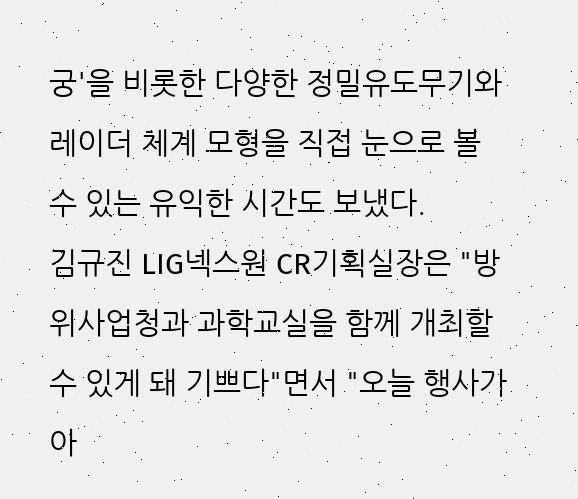궁'을 비롯한 다양한 정밀유도무기와 레이더 체계 모형을 직접 눈으로 볼 수 있는 유익한 시간도 보냈다.
김규진 LIG넥스원 CR기획실장은 "방위사업청과 과학교실을 함께 개최할 수 있게 돼 기쁘다"면서 "오늘 행사가 아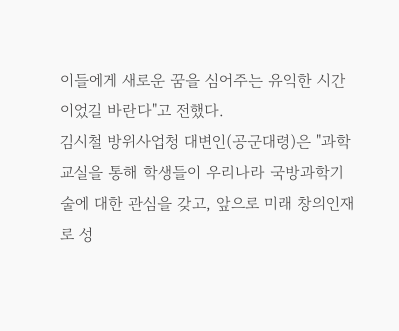이들에게 새로운 꿈을 심어주는 유익한 시간이었길 바란다"고 전했다.
김시철 방위사업청 대변인(공군대령)은 "과학교실을 통해 학생들이 우리나라 국방과학기술에 대한 관심을 갖고, 앞으로 미래 창의인재로 성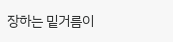장하는 밑거름이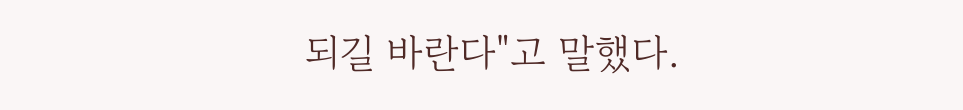되길 바란다"고 말했다.